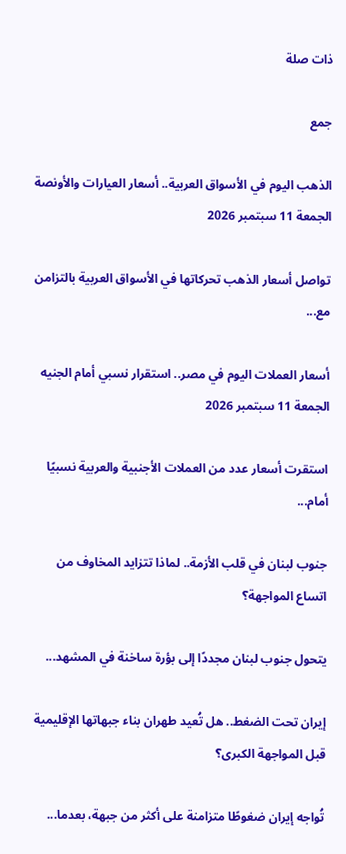ذات صلة

جمع

الذهب اليوم في الأسواق العربية.. أسعار العيارات والأونصة الجمعة 11 سبتمبر 2026

تواصل أسعار الذهب تحركاتها في الأسواق العربية بالتزامن مع...

أسعار العملات اليوم في مصر.. استقرار نسبي أمام الجنيه الجمعة 11 سبتمبر 2026

استقرت أسعار عدد من العملات الأجنبية والعربية نسبيًا أمام...

جنوب لبنان في قلب الأزمة.. لماذا تتزايد المخاوف من اتساع المواجهة؟

يتحول جنوب لبنان مجددًا إلى بؤرة ساخنة في المشهد...

إيران تحت الضغط.. هل تُعيد طهران بناء جبهاتها الإقليمية قبل المواجهة الكبرى؟

تُواجه إيران ضغوطًا متزامنة على أكثر من جبهة، بعدما...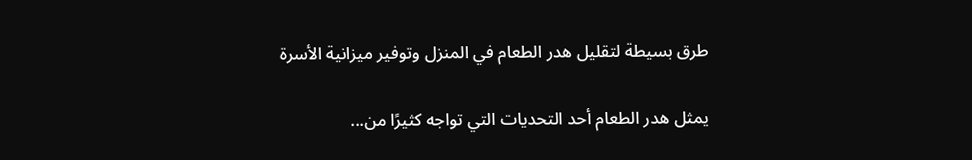طرق بسيطة لتقليل هدر الطعام في المنزل وتوفير ميزانية الأسرة

يمثل هدر الطعام أحد التحديات التي تواجه كثيرًا من...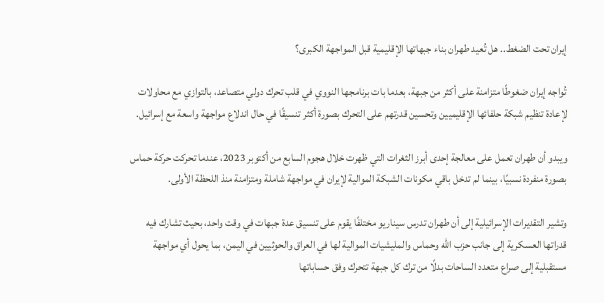إيران تحت الضغط.. هل تُعيد طهران بناء جبهاتها الإقليمية قبل المواجهة الكبرى؟

تُواجه إيران ضغوطًا متزامنة على أكثر من جبهة، بعدما بات برنامجها النووي في قلب تحرك دولي متصاعد، بالتوازي مع محاولات لإعادة تنظيم شبكة حلفائها الإقليميين وتحسين قدرتهم على التحرك بصورة أكثر تنسيقًا في حال اندلاع مواجهة واسعة مع إسرائيل.

ويبدو أن طهران تعمل على معالجة إحدى أبرز الثغرات التي ظهرت خلال هجوم السابع من أكتوبر 2023، عندما تحركت حركة حماس بصورة منفردة نسبيًا، بينما لم تدخل باقي مكونات الشبكة الموالية لإيران في مواجهة شاملة ومتزامنة منذ اللحظة الأولى.

وتشير التقديرات الإسرائيلية إلى أن طهران تدرس سيناريو مختلفًا يقوم على تنسيق عدة جبهات في وقت واحد، بحيث تشارك فيه قدراتها العسكرية إلى جانب حزب الله وحماس والمليشيات الموالية لها في العراق والحوثيين في اليمن، بما يحول أي مواجهة مستقبلية إلى صراع متعدد الساحات بدلًا من ترك كل جبهة تتحرك وفق حساباتها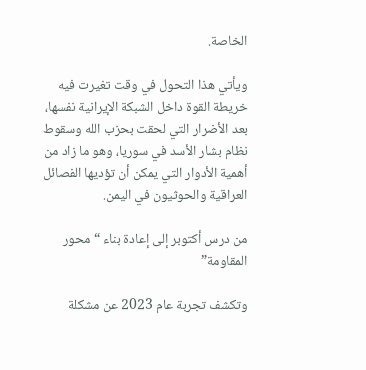الخاصة.

ويأتي هذا التحول في وقت تغيرت فيه خريطة القوة داخل الشبكة الإيرانية نفسها، بعد الأضرار التي لحقت بحزب الله وسقوط نظام بشار الأسد في سوريا، وهو ما زاد من أهمية الأدوار التي يمكن أن تؤديها الفصائل العراقية والحوثيون في اليمن.

من درس أكتوبر إلى إعادة بناء “محور المقاومة”

وتكشف تجربة عام 2023 عن مشكلة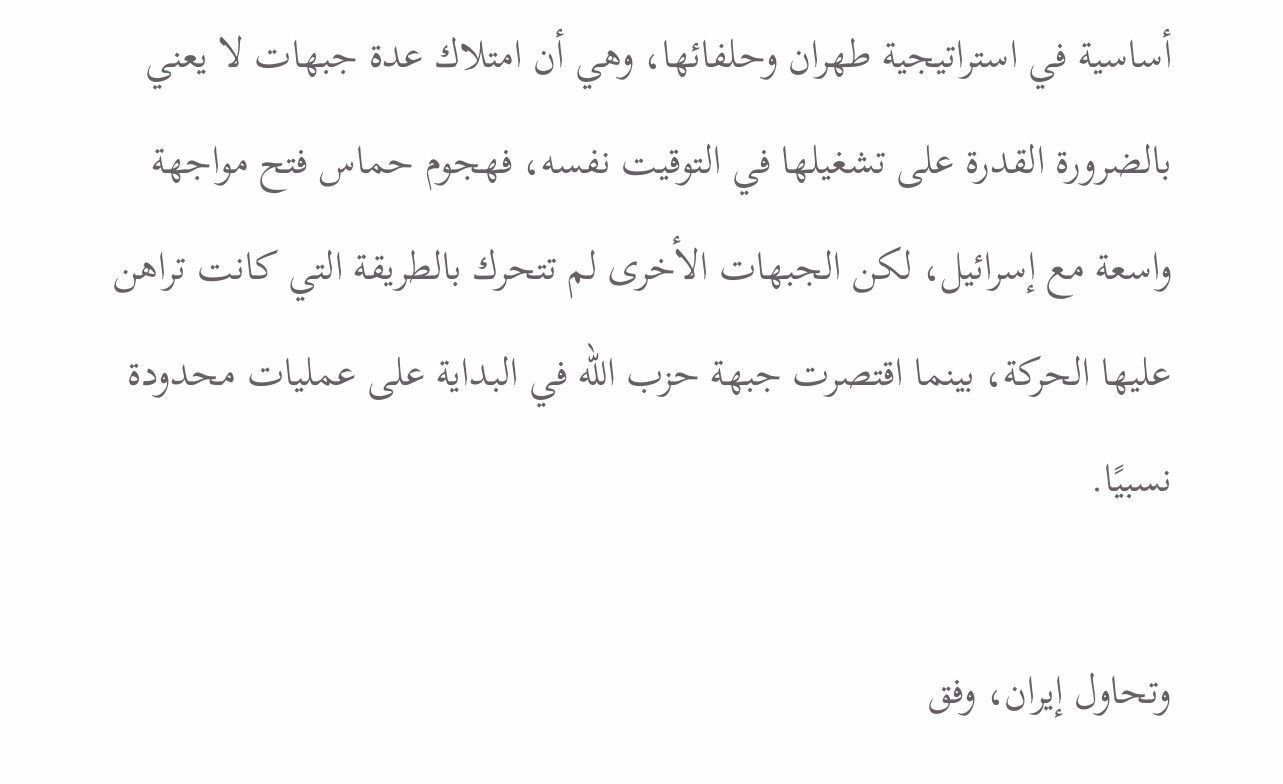أساسية في استراتيجية طهران وحلفائها، وهي أن امتلاك عدة جبهات لا يعني بالضرورة القدرة على تشغيلها في التوقيت نفسه، فهجوم حماس فتح مواجهة واسعة مع إسرائيل، لكن الجبهات الأخرى لم تتحرك بالطريقة التي كانت تراهن عليها الحركة، بينما اقتصرت جبهة حزب الله في البداية على عمليات محدودة نسبيًا.

وتحاول إيران، وفق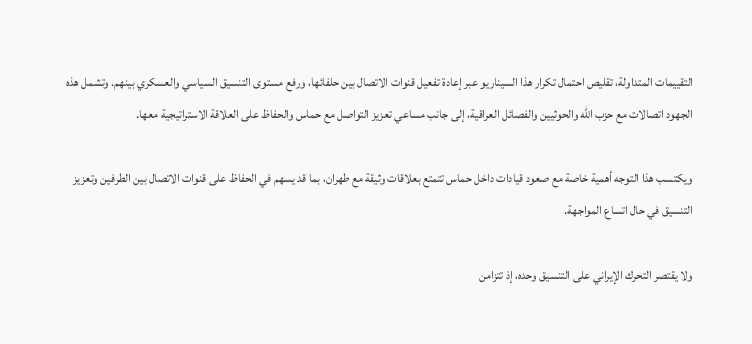التقييمات المتداولة، تقليص احتمال تكرار هذا السيناريو عبر إعادة تفعيل قنوات الاتصال بين حلفائها، ورفع مستوى التنسيق السياسي والعسكري بينهم. وتشمل هذه الجهود اتصالات مع حزب الله والحوثيين والفصائل العراقية، إلى جانب مساعي تعزيز التواصل مع حماس والحفاظ على العلاقة الاستراتيجية معها.

ويكتسب هذا التوجه أهمية خاصة مع صعود قيادات داخل حماس تتمتع بعلاقات وثيقة مع طهران، بما قد يسهم في الحفاظ على قنوات الاتصال بين الطرفين وتعزيز التنسيق في حال اتساع المواجهة.

ولا يقتصر التحرك الإيراني على التنسيق وحده، إذ تتزامن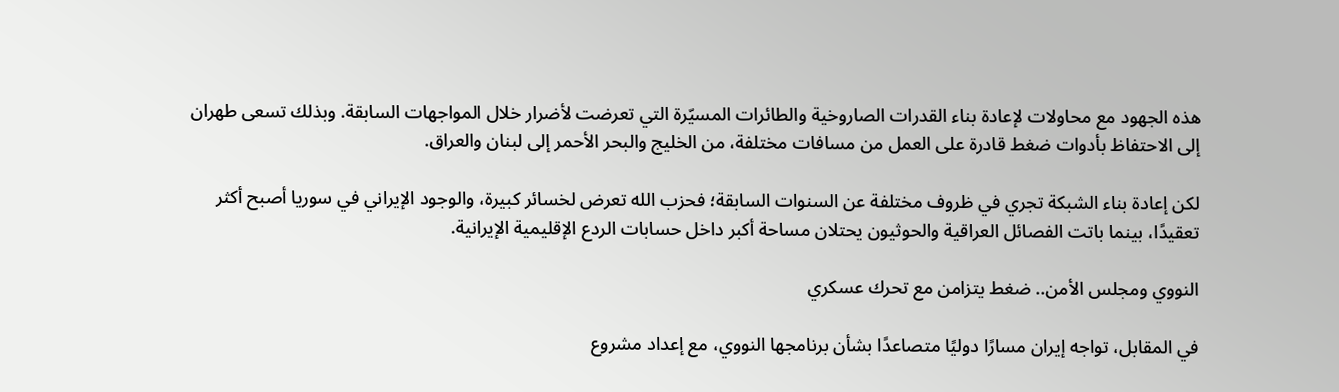هذه الجهود مع محاولات لإعادة بناء القدرات الصاروخية والطائرات المسيّرة التي تعرضت لأضرار خلال المواجهات السابقة. وبذلك تسعى طهران إلى الاحتفاظ بأدوات ضغط قادرة على العمل من مسافات مختلفة، من الخليج والبحر الأحمر إلى لبنان والعراق.

لكن إعادة بناء الشبكة تجري في ظروف مختلفة عن السنوات السابقة؛ فحزب الله تعرض لخسائر كبيرة، والوجود الإيراني في سوريا أصبح أكثر تعقيدًا، بينما باتت الفصائل العراقية والحوثيون يحتلان مساحة أكبر داخل حسابات الردع الإقليمية الإيرانية.

النووي ومجلس الأمن.. ضغط يتزامن مع تحرك عسكري

في المقابل، تواجه إيران مسارًا دوليًا متصاعدًا بشأن برنامجها النووي، مع إعداد مشروع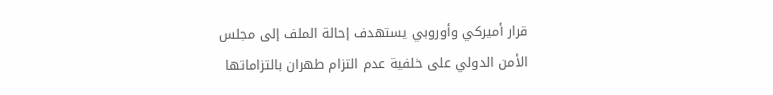قرار أميركي وأوروبي يستهدف إحالة الملف إلى مجلس الأمن الدولي على خلفية عدم التزام طهران بالتزاماتها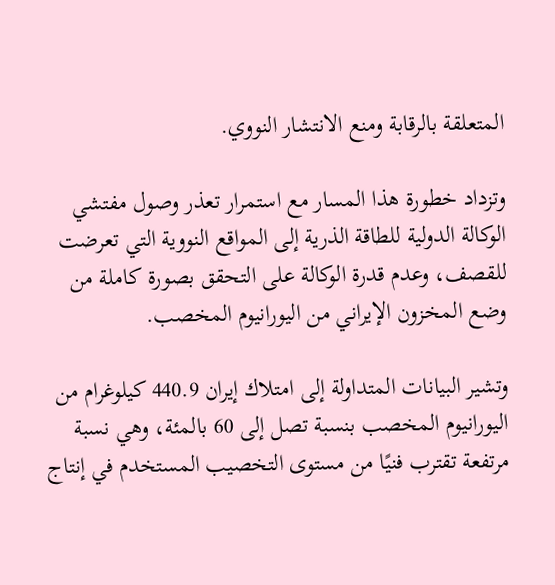المتعلقة بالرقابة ومنع الانتشار النووي.

وتزداد خطورة هذا المسار مع استمرار تعذر وصول مفتشي الوكالة الدولية للطاقة الذرية إلى المواقع النووية التي تعرضت للقصف، وعدم قدرة الوكالة على التحقق بصورة كاملة من وضع المخزون الإيراني من اليورانيوم المخصب.

وتشير البيانات المتداولة إلى امتلاك إيران 440.9 كيلوغرام من اليورانيوم المخصب بنسبة تصل إلى 60 بالمئة، وهي نسبة مرتفعة تقترب فنيًا من مستوى التخصيب المستخدم في إنتاج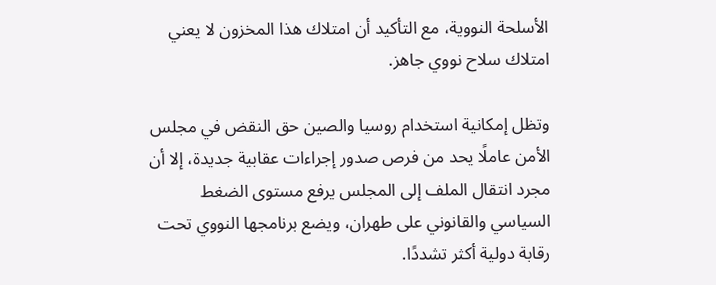الأسلحة النووية، مع التأكيد أن امتلاك هذا المخزون لا يعني امتلاك سلاح نووي جاهز.

وتظل إمكانية استخدام روسيا والصين حق النقض في مجلس الأمن عاملًا يحد من فرص صدور إجراءات عقابية جديدة، إلا أن مجرد انتقال الملف إلى المجلس يرفع مستوى الضغط السياسي والقانوني على طهران، ويضع برنامجها النووي تحت رقابة دولية أكثر تشددًا.